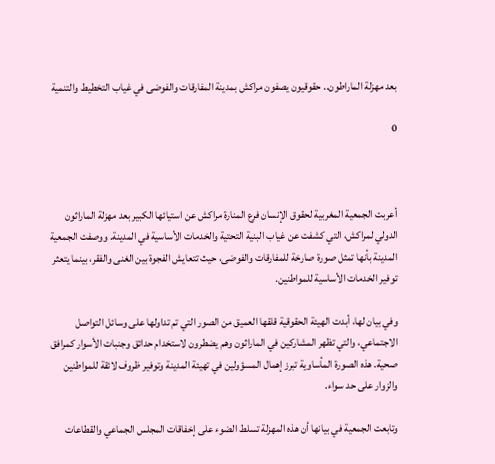بعد مهزلة الماراطون.. حقوقيون يصفون مراكش بمدينة المفارقات والفوضى في غياب التخطيط والتنمية

0



أعربت الجمعية المغربية لحقوق الإنسان فرع المنارة مراكش عن استيائها الكبير بعد مهزلة الماراثون الدولي لمراكش، التي كشفت عن غياب البنية التحتية والخدمات الأساسية في المدينة. ووصفت الجمعية المدينة بأنها تمثل صورة صارخة للمفارقات والفوضى، حيث تتعايش الفجوة بين الغنى والفقر، بينما يتعثر توفير الخدمات الأساسية للمواطنين.

وفي بيان لها، أبدت الهيئة الحقوقية قلقها العميق من الصور التي تم تداولها على وسائل التواصل الاجتماعي، والتي تظهر المشاركين في الماراثون وهم يضطرون لاستخدام حدائق وجنبات الأسوار كمرافق صحية. هذه الصورة المأساوية تبرز إهمال المسؤولين في تهيئة المدينة وتوفير ظروف لائقة للمواطنين والزوار على حد سواء.

وتابعت الجمعية في بيانها أن هذه المهزلة تسلط الضوء على إخفاقات المجلس الجماعي والقطاعات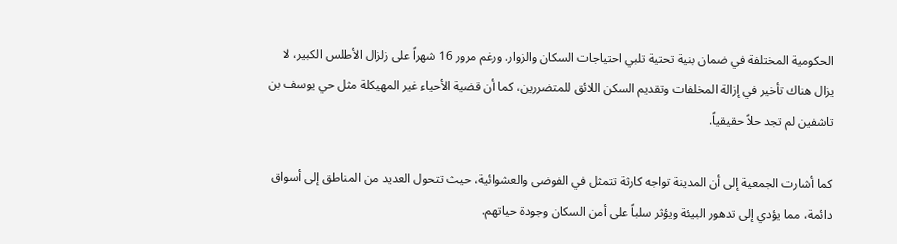الحكومية المختلفة في ضمان بنية تحتية تلبي احتياجات السكان والزوار. ورغم مرور 16 شهراً على زلزال الأطلس الكبير، لا يزال هناك تأخير في إزالة المخلفات وتقديم السكن اللائق للمتضررين، كما أن قضية الأحياء غير المهيكلة مثل حي يوسف بن تاشفين لم تجد حلاً حقيقياً.

كما أشارت الجمعية إلى أن المدينة تواجه كارثة تتمثل في الفوضى والعشوائية، حيث تتحول العديد من المناطق إلى أسواق دائمة، مما يؤدي إلى تدهور البيئة ويؤثر سلباً على أمن السكان وجودة حياتهم.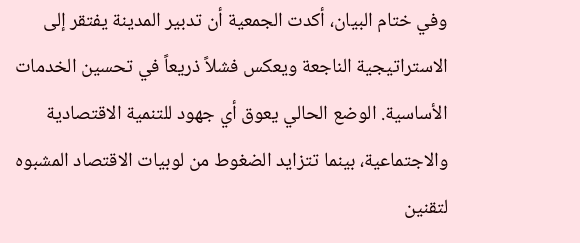وفي ختام البيان، أكدت الجمعية أن تدبير المدينة يفتقر إلى الاستراتيجية الناجعة ويعكس فشلاً ذريعاً في تحسين الخدمات الأساسية. الوضع الحالي يعوق أي جهود للتنمية الاقتصادية والاجتماعية، بينما تتزايد الضغوط من لوبيات الاقتصاد المشبوه لتقنين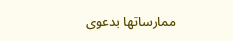ممارساتها بدعوى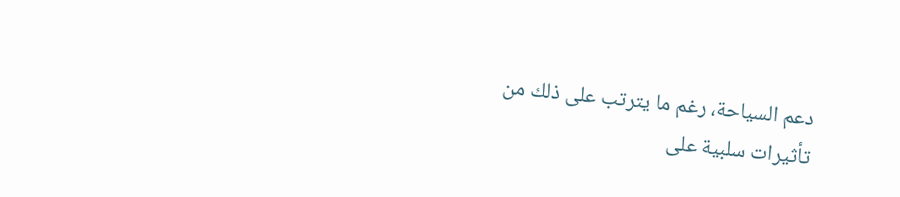دعم السياحة، رغم ما يترتب على ذلك من تأثيرات سلبية على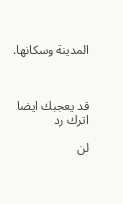المدينة وسكانها.



قد يعجبك ايضا
اترك رد

لن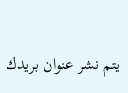يتم نشر عنوان بريدك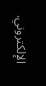الإلكتروني.